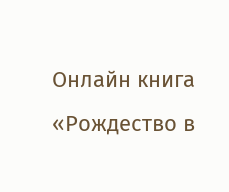Онлайн книга «Рождество в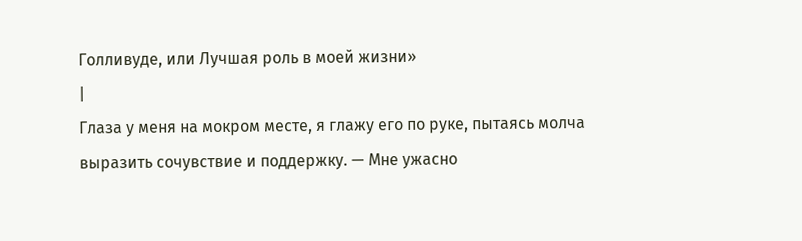Голливуде, или Лучшая роль в моей жизни»
|
Глаза у меня на мокром месте, я глажу его по руке, пытаясь молча выразить сочувствие и поддержку. — Мне ужасно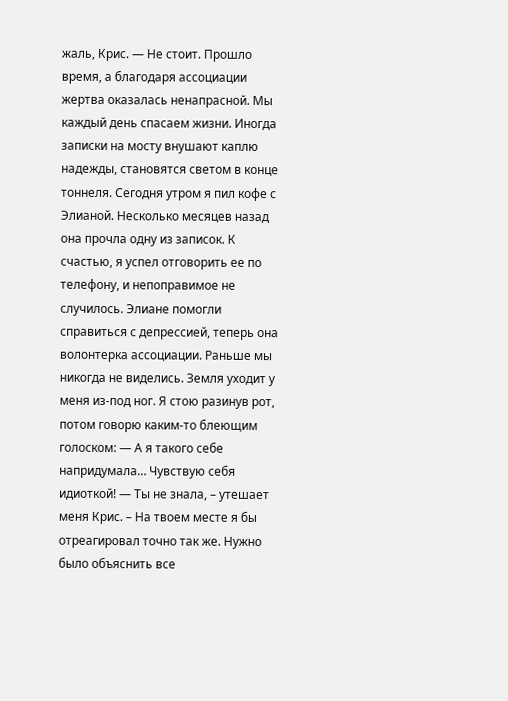жаль, Крис. — Не стоит. Прошло время, а благодаря ассоциации жертва оказалась ненапрасной. Мы каждый день спасаем жизни. Иногда записки на мосту внушают каплю надежды, становятся светом в конце тоннеля. Сегодня утром я пил кофе с Элианой. Несколько месяцев назад она прочла одну из записок. К счастью, я успел отговорить ее по телефону, и непоправимое не случилось. Элиане помогли справиться с депрессией, теперь она волонтерка ассоциации. Раньше мы никогда не виделись. Земля уходит у меня из-под ног. Я стою разинув рот, потом говорю каким-то блеющим голоском: — А я такого себе напридумала… Чувствую себя идиоткой! — Ты не знала, – утешает меня Крис. – На твоем месте я бы отреагировал точно так же. Нужно было объяснить все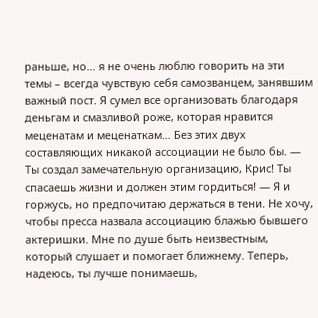раньше, но… я не очень люблю говорить на эти темы – всегда чувствую себя самозванцем, занявшим важный пост. Я сумел все организовать благодаря деньгам и смазливой роже, которая нравится меценатам и меценаткам… Без этих двух составляющих никакой ассоциации не было бы. — Ты создал замечательную организацию, Крис! Ты спасаешь жизни и должен этим гордиться! — Я и горжусь, но предпочитаю держаться в тени. Не хочу, чтобы пресса назвала ассоциацию блажью бывшего актеришки. Мне по душе быть неизвестным, который слушает и помогает ближнему. Теперь, надеюсь, ты лучше понимаешь,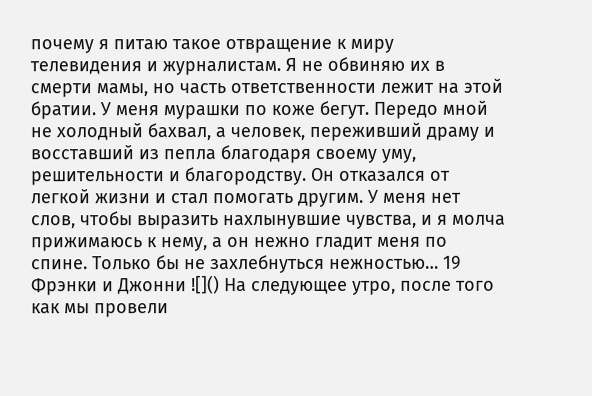почему я питаю такое отвращение к миру телевидения и журналистам. Я не обвиняю их в смерти мамы, но часть ответственности лежит на этой братии. У меня мурашки по коже бегут. Передо мной не холодный бахвал, а человек, переживший драму и восставший из пепла благодаря своему уму, решительности и благородству. Он отказался от легкой жизни и стал помогать другим. У меня нет слов, чтобы выразить нахлынувшие чувства, и я молча прижимаюсь к нему, а он нежно гладит меня по спине. Только бы не захлебнуться нежностью… 19 Фрэнки и Джонни ![]() На следующее утро, после того как мы провели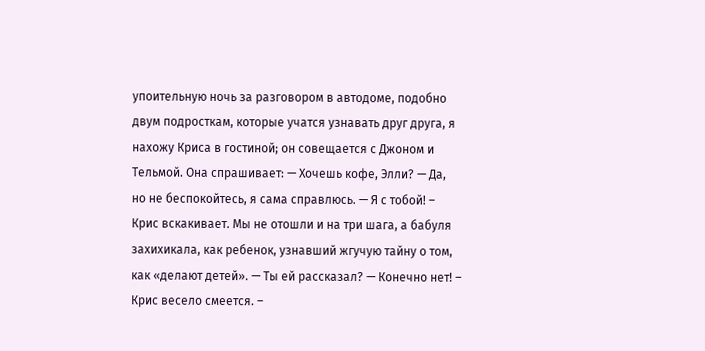упоительную ночь за разговором в автодоме, подобно двум подросткам, которые учатся узнавать друг друга, я нахожу Криса в гостиной; он совещается с Джоном и Тельмой. Она спрашивает: — Хочешь кофе, Элли? — Да, но не беспокойтесь, я сама справлюсь. — Я с тобой! – Крис вскакивает. Мы не отошли и на три шага, а бабуля захихикала, как ребенок, узнавший жгучую тайну о том, как «делают детей». — Ты ей рассказал? — Конечно нет! – Крис весело смеется. –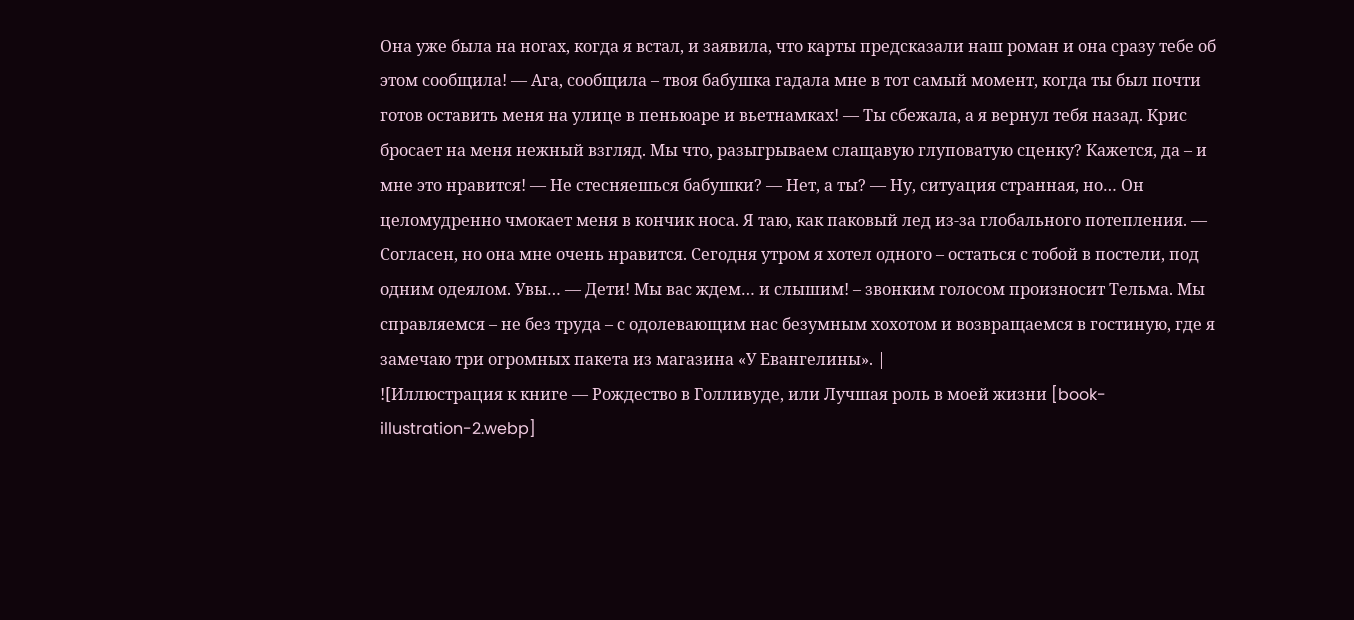Она уже была на ногах, когда я встал, и заявила, что карты предсказали наш роман и она сразу тебе об этом сообщила! — Ага, сообщила – твоя бабушка гадала мне в тот самый момент, когда ты был почти готов оставить меня на улице в пеньюаре и вьетнамках! — Ты сбежала, а я вернул тебя назад. Крис бросает на меня нежный взгляд. Мы что, разыгрываем слащавую глуповатую сценку? Кажется, да – и мне это нравится! — Не стесняешься бабушки? — Нет, а ты? — Ну, ситуация странная, но… Он целомудренно чмокает меня в кончик носа. Я таю, как паковый лед из-за глобального потепления. — Согласен, но она мне очень нравится. Сегодня утром я хотел одного – остаться с тобой в постели, под одним одеялом. Увы… — Дети! Мы вас ждем… и слышим! – звонким голосом произносит Тельма. Мы справляемся – не без труда – с одолевающим нас безумным хохотом и возвращаемся в гостиную, где я замечаю три огромных пакета из магазина «У Евангелины». |
![Иллюстрация к книге — Рождество в Голливуде, или Лучшая роль в моей жизни [book-illustration-2.webp]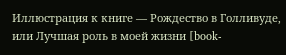Иллюстрация к книге — Рождество в Голливуде, или Лучшая роль в моей жизни [book-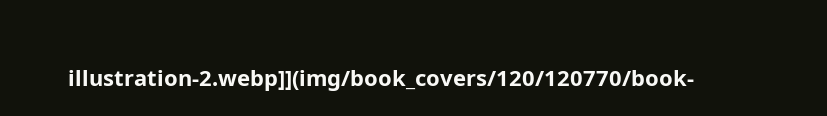illustration-2.webp]](img/book_covers/120/120770/book-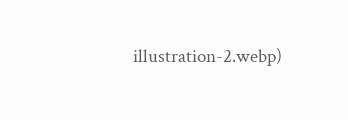illustration-2.webp)